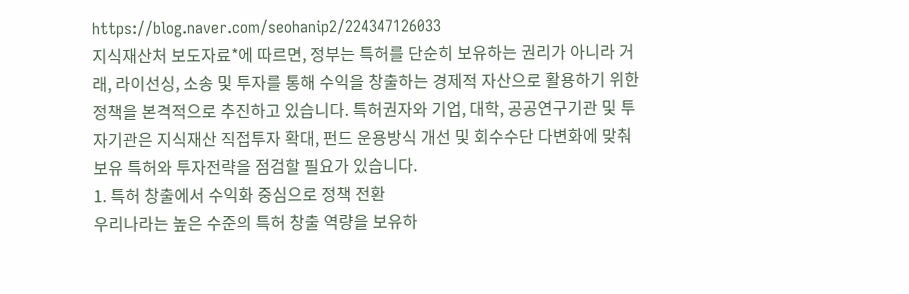https://blog.naver.com/seohanip2/224347126033
지식재산처 보도자료*에 따르면, 정부는 특허를 단순히 보유하는 권리가 아니라 거래, 라이선싱, 소송 및 투자를 통해 수익을 창출하는 경제적 자산으로 활용하기 위한 정책을 본격적으로 추진하고 있습니다. 특허권자와 기업, 대학, 공공연구기관 및 투자기관은 지식재산 직접투자 확대, 펀드 운용방식 개선 및 회수수단 다변화에 맞춰 보유 특허와 투자전략을 점검할 필요가 있습니다.
1. 특허 창출에서 수익화 중심으로 정책 전환
우리나라는 높은 수준의 특허 창출 역량을 보유하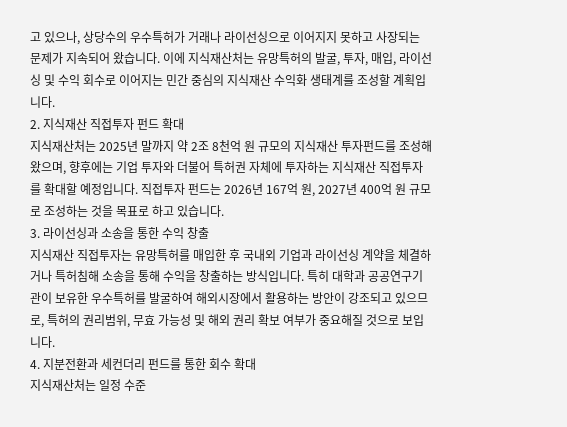고 있으나, 상당수의 우수특허가 거래나 라이선싱으로 이어지지 못하고 사장되는 문제가 지속되어 왔습니다. 이에 지식재산처는 유망특허의 발굴, 투자, 매입, 라이선싱 및 수익 회수로 이어지는 민간 중심의 지식재산 수익화 생태계를 조성할 계획입니다.
2. 지식재산 직접투자 펀드 확대
지식재산처는 2025년 말까지 약 2조 8천억 원 규모의 지식재산 투자펀드를 조성해 왔으며, 향후에는 기업 투자와 더불어 특허권 자체에 투자하는 지식재산 직접투자를 확대할 예정입니다. 직접투자 펀드는 2026년 167억 원, 2027년 400억 원 규모로 조성하는 것을 목표로 하고 있습니다.
3. 라이선싱과 소송을 통한 수익 창출
지식재산 직접투자는 유망특허를 매입한 후 국내외 기업과 라이선싱 계약을 체결하거나 특허침해 소송을 통해 수익을 창출하는 방식입니다. 특히 대학과 공공연구기관이 보유한 우수특허를 발굴하여 해외시장에서 활용하는 방안이 강조되고 있으므로, 특허의 권리범위, 무효 가능성 및 해외 권리 확보 여부가 중요해질 것으로 보입니다.
4. 지분전환과 세컨더리 펀드를 통한 회수 확대
지식재산처는 일정 수준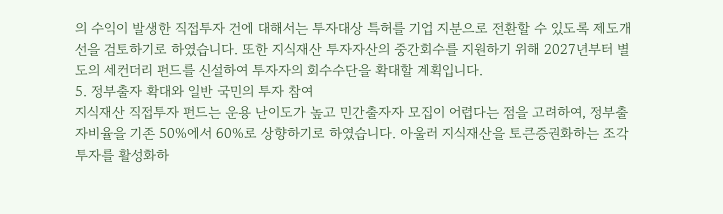의 수익이 발생한 직접투자 건에 대해서는 투자대상 특허를 기업 지분으로 전환할 수 있도록 제도개선을 검토하기로 하였습니다. 또한 지식재산 투자자산의 중간회수를 지원하기 위해 2027년부터 별도의 세컨더리 펀드를 신설하여 투자자의 회수수단을 확대할 계획입니다.
5. 정부출자 확대와 일반 국민의 투자 참여
지식재산 직접투자 펀드는 운용 난이도가 높고 민간출자자 모집이 어렵다는 점을 고려하여, 정부출자비율을 기존 50%에서 60%로 상향하기로 하였습니다. 아울러 지식재산을 토큰증권화하는 조각투자를 활성화하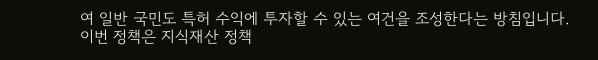여 일반 국민도 특허 수익에 투자할 수 있는 여건을 조성한다는 방침입니다.
이번 정책은 지식재산 정책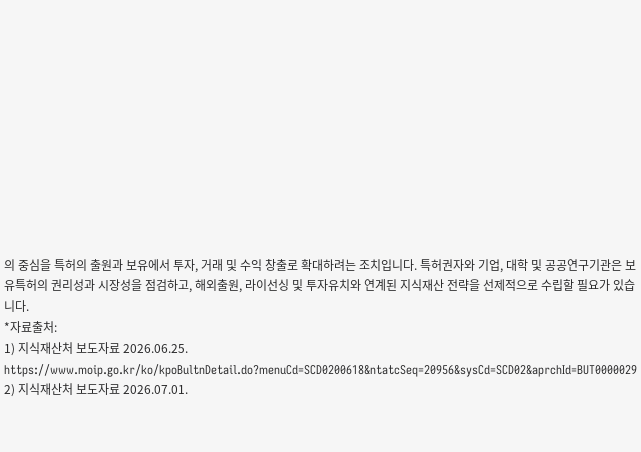의 중심을 특허의 출원과 보유에서 투자, 거래 및 수익 창출로 확대하려는 조치입니다. 특허권자와 기업, 대학 및 공공연구기관은 보유특허의 권리성과 시장성을 점검하고, 해외출원, 라이선싱 및 투자유치와 연계된 지식재산 전략을 선제적으로 수립할 필요가 있습니다.
*자료출처:
1) 지식재산처 보도자료 2026.06.25. https://www.moip.go.kr/ko/kpoBultnDetail.do?menuCd=SCD0200618&ntatcSeq=20956&sysCd=SCD02&aprchId=BUT0000029
2) 지식재산처 보도자료 2026.07.01.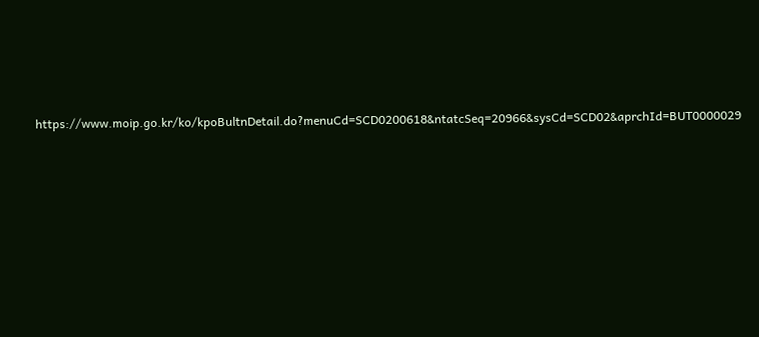https://www.moip.go.kr/ko/kpoBultnDetail.do?menuCd=SCD0200618&ntatcSeq=20966&sysCd=SCD02&aprchId=BUT0000029